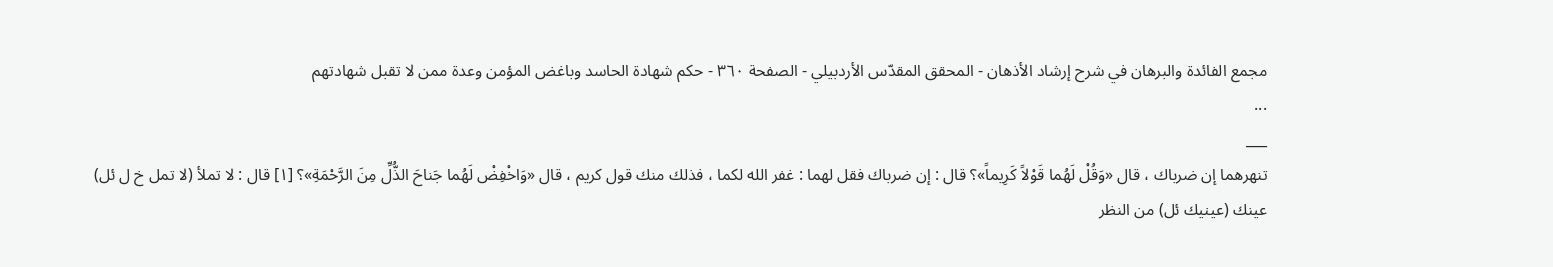مجمع الفائدة والبرهان في شرح إرشاد الأذهان - المحقق المقدّس الأردبيلي - الصفحة ٣٦٠ - حكم شهادة الحاسد وباغض المؤمن وعدة ممن لا تقبل شهادتهم
...
___
تنهرهما إن ضرباك ، قال «وَقُلْ لَهُما قَوْلاً كَرِيماً»؟ قال : إن ضرباك فقل لهما : غفر الله لكما ، فذلك منك قول كريم ، قال «وَاخْفِضْ لَهُما جَناحَ الذُّلِّ مِنَ الرَّحْمَةِ»؟ [١] قال : لا تملأ (لا تمل خ ل ئل) عينك (عينيك ئل) من النظر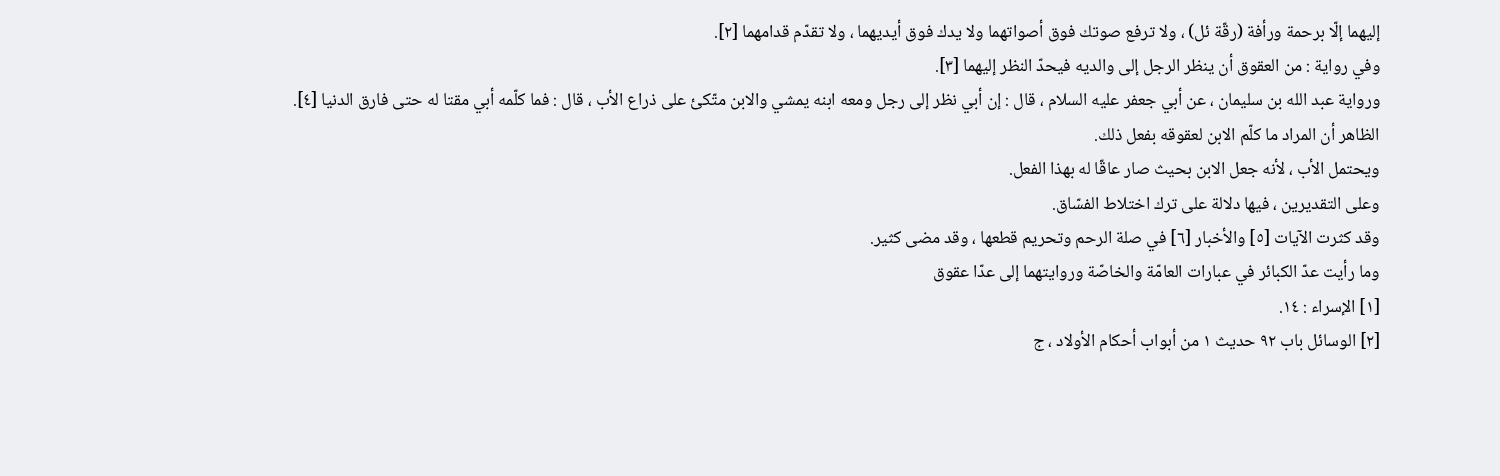إليهما إلّا برحمة ورأفة (رقّة ئل) ، ولا ترفع صوتك فوق أصواتهما ولا يدك فوق أيديهما ، ولا تقدّم قدامهما [٢].
وفي رواية : من العقوق أن ينظر الرجل إلى والديه فيحدّ النظر إليهما [٣].
ورواية عبد الله بن سليمان ، عن أبي جعفر عليه السلام ، قال : إن أبي نظر إلى رجل ومعه ابنه يمشي والابن متّكئ على ذراع الأب ، قال : فما كلّمه أبي مقتا له حتى فارق الدنيا [٤].
الظاهر أن المراد ما كلّم الابن لعقوقه بفعل ذلك.
ويحتمل الأب ، لأنه جعل الابن بحيث صار عاقّا له بهذا الفعل.
وعلى التقديرين ، فيها دلالة على ترك اختلاط الفسّاق.
وقد كثرت الآيات [٥] والأخبار [٦] في صلة الرحم وتحريم قطعها ، وقد مضى كثير.
وما رأيت عدّ الكبائر في عبارات العامّة والخاصّة وروايتهما إلى عدّا عقوق
[١] الإسراء : ١٤.
[٢] الوسائل باب ٩٢ حديث ١ من أبواب أحكام الأولاد ، ج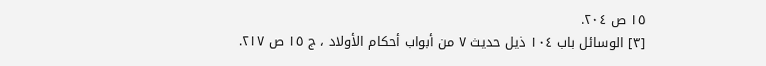١٥ ص ٢٠٤.
[٣] الوسائل باب ١٠٤ ذيل حديث ٧ من أبواب أحكام الأولاد ، ج ١٥ ص ٢١٧.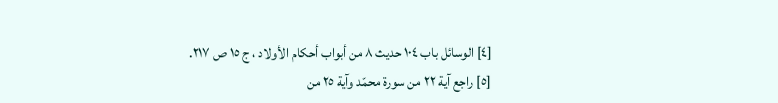[٤] الوسائل باب ١٠٤ حديث ٨ من أبواب أحكام الأولاد ، ج ١٥ ص ٢١٧.
[٥] راجع آية ٢٢ من سورة محمّد وآية ٢٥ من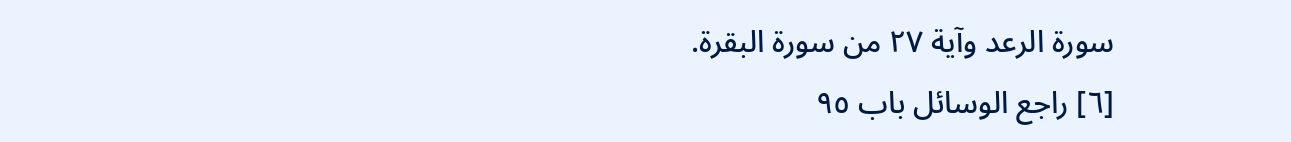سورة الرعد وآية ٢٧ من سورة البقرة.
[٦] راجع الوسائل باب ٩٥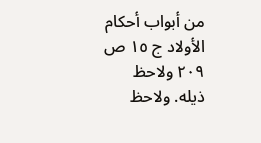من أبواب أحكام الأولاد ج ١٥ ص ٢٠٩ ولاحظ ذيله. ولاحظ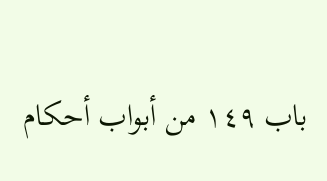باب ١٤٩ من أبواب أحكام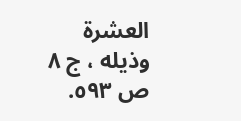العشرة وذيله ، ج ٨ ص ٥٩٣.